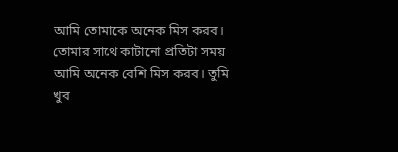আমি তোমাকে অনেক মিস করব। তোমার সাথে কাটানো প্রতিটা সময় আমি অনেক বেশি মিস করব। তুমি খুব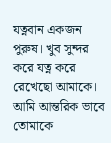যত্নবান একজন পুরুষ। খুব সুন্দর করে যত্ন করে রেখেছো আমাকে। আমি আন্তরিক ভাবে তোমাকে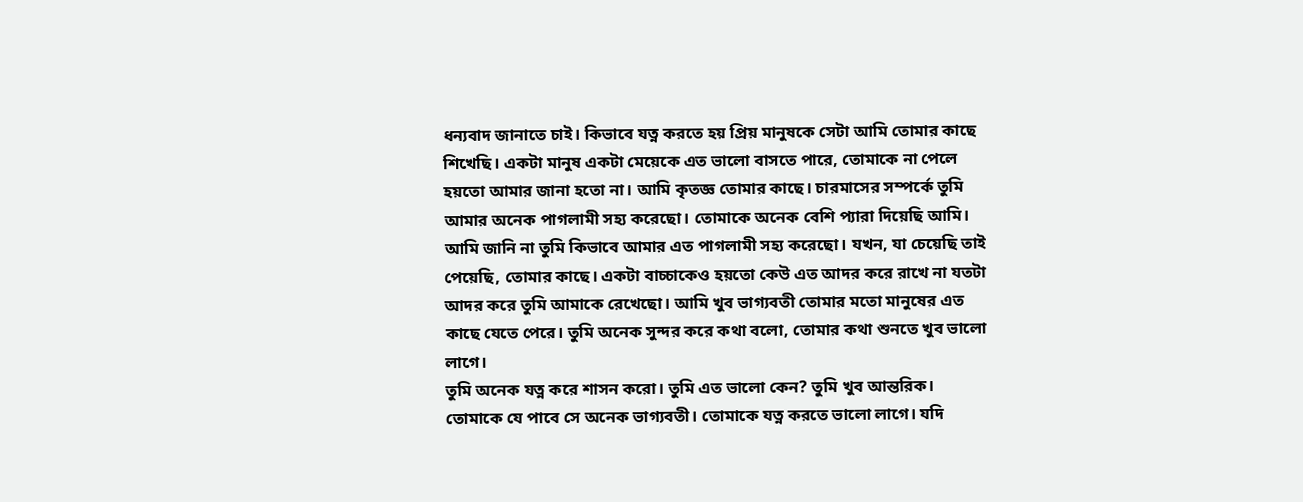ধন্যবাদ জানাতে চাই। কিভাবে যত্ন করতে হয় প্রিয় মানুষকে সেটা আমি তোমার কাছে শিখেছি। একটা মানুষ একটা মেয়েকে এত ভালো বাসতে পারে, তোমাকে না পেলে হয়তো আমার জানা হতো না। আমি কৃতজ্ঞ তোমার কাছে। চারমাসের সম্পর্কে তুমি আমার অনেক পাগলামী সহ্য করেছো। তোমাকে অনেক বেশি প্যারা দিয়েছি আমি। আমি জানি না তুমি কিভাবে আমার এত পাগলামী সহ্য করেছো। যখন, যা চেয়েছি তাই পেয়েছি, তোমার কাছে। একটা বাচ্চাকেও হয়তো কেউ এত আদর করে রাখে না যতটা আদর করে তুমি আমাকে রেখেছো। আমি খুব ভাগ্যবতী তোমার মতো মানুষের এত কাছে যেতে পেরে। তুমি অনেক সুন্দর করে কথা বলো, তোমার কথা শুনতে খুব ভালো লাগে।
তুমি অনেক যত্ন করে শাসন করো। তুমি এত ভালো কেন? তুমি খুব আন্তরিক। তোমাকে যে পাবে সে অনেক ভাগ্যবতী। তোমাকে যত্ন করতে ভালো লাগে। যদি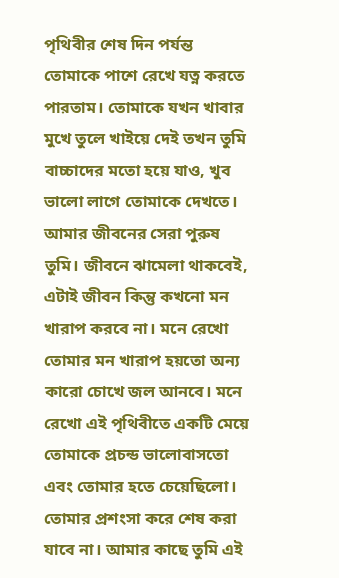পৃথিবীর শেষ দিন পর্যন্ত তোমাকে পাশে রেখে যত্ন করতে পারতাম। তোমাকে যখন খাবার মুখে তুলে খাইয়ে দেই তখন তুমি বাচ্চাদের মতো হয়ে যাও, খুব ভালো লাগে তোমাকে দেখতে। আমার জীবনের সেরা পুরুষ তুমি। জীবনে ঝামেলা থাকবেই, এটাই জীবন কিন্তু কখনো মন খারাপ করবে না। মনে রেখো তোমার মন খারাপ হয়তো অন্য কারো চোখে জল আনবে। মনে রেখো এই পৃথিবীতে একটি মেয়ে তোমাকে প্রচন্ড ভালোবাসতো এবং তোমার হতে চেয়েছিলো। তোমার প্রশংসা করে শেষ করা যাবে না। আমার কাছে তুমি এই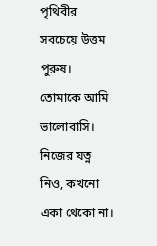পৃথিবীর সবচেয়ে উত্তম পুরুষ। তোমাকে আমি ভালোবাসি। নিজের যত্ন নিও, কখনো একা থেকো না।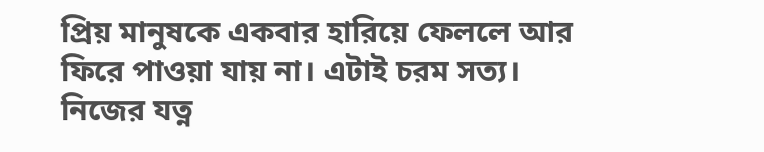প্রিয় মানুষকে একবার হারিয়ে ফেললে আর ফিরে পাওয়া যায় না। এটাই চরম সত্য। নিজের যত্ন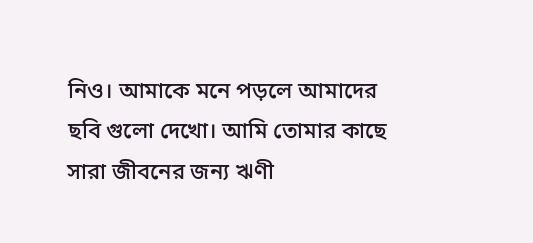নিও। আমাকে মনে পড়লে আমাদের ছবি গুলো দেখো। আমি তোমার কাছে সারা জীবনের জন্য ঋণী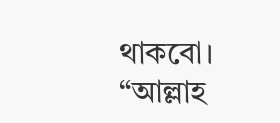থাকবো।
“আল্লাহ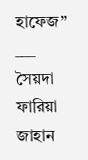হাফেজ”
___ সৈয়দা ফারিয়া জাহান